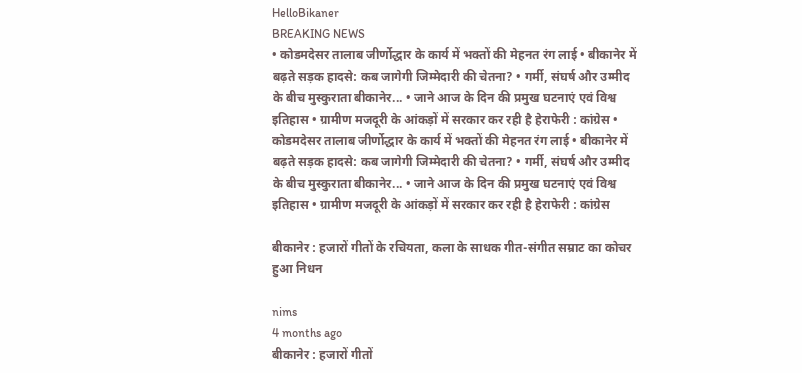HelloBikaner
BREAKING NEWS
• कोडमदेसर तालाब जीर्णोद्धार के कार्य में भक्तों की मेहनत रंग लाई • बीकानेर में बढ़ते सड़क हादसे: कब जागेगी जिम्मेदारी की चेतना? • गर्मी, संघर्ष और उम्मीद के बीच मुस्कुराता बीकानेर... • जाने आज के दिन की प्रमुख घटनाएं एवं विश्व इतिहास • ग्रामीण मजदूरी के आंकड़ों में सरकार कर रही है हेराफेरी : कांग्रेस • कोडमदेसर तालाब जीर्णोद्धार के कार्य में भक्तों की मेहनत रंग लाई • बीकानेर में बढ़ते सड़क हादसे: कब जागेगी जिम्मेदारी की चेतना? • गर्मी, संघर्ष और उम्मीद के बीच मुस्कुराता बीकानेर... • जाने आज के दिन की प्रमुख घटनाएं एवं विश्व इतिहास • ग्रामीण मजदूरी के आंकड़ों में सरकार कर रही है हेराफेरी : कांग्रेस

बीकानेर : हजारों गीतों के रचियता, कला के साधक गीत-संगीत सम्राट का कोचर हुआ निधन

nims
4 months ago
बीकानेर : हजारों गीतों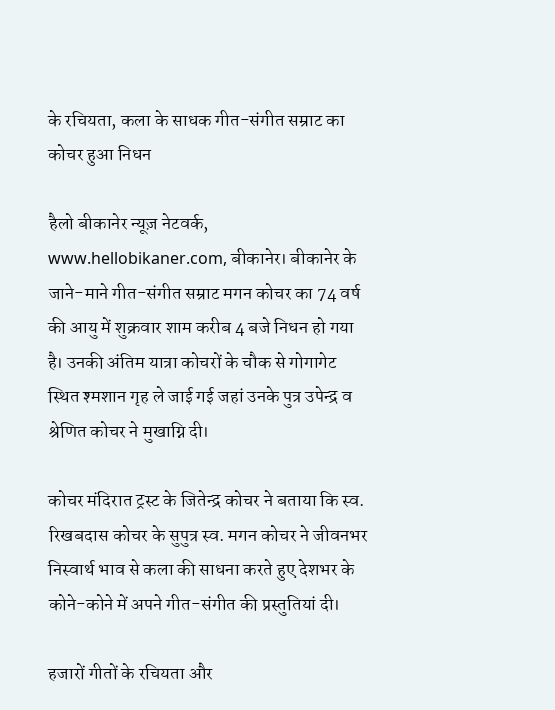के रचियता, कला के साधक गीत-संगीत सम्राट का कोचर हुआ निधन

हैलो बीकानेर न्यूज़ नेटवर्क, www.hellobikaner.com, बीकानेर। बीकानेर के जाने-माने गीत-संगीत सम्राट मगन कोचर का 74 वर्ष की आयु में शुक्रवार शाम करीब 4 बजे निधन हो गया है। उनकी अंतिम यात्रा कोचरों के चौक से गोगागेट स्थित श्मशान गृह ले जाई गई जहां उनके पुत्र उपेन्द्र व श्रेणित कोचर ने मुखाग्नि दी।

कोचर मंदिरात ट्रस्ट के जितेन्द्र कोचर ने बताया कि स्व. रिखबदास कोचर के सुपुत्र स्व. मगन कोचर ने जीवनभर निस्वार्थ भाव से कला की साधना करते हुए देशभर के कोने-कोने में अपने गीत-संगीत की प्रस्तुतियां दी।

हजारों गीतों के रचियता और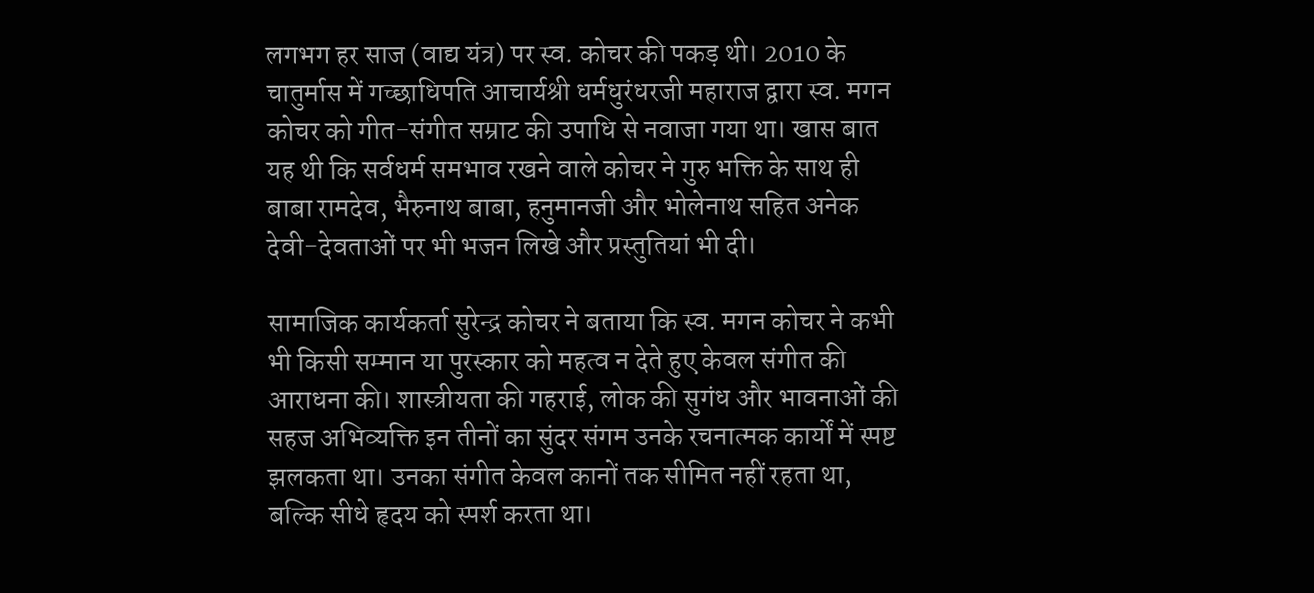लगभग हर साज (वाद्य यंत्र) पर स्व. कोचर की पकड़ थी। 2010 के चातुर्मास में गच्छाधिपति आचार्यश्री धर्मधुरंधरजी महाराज द्वारा स्व. मगन कोचर को गीत-संगीत सम्राट की उपाधि से नवाजा गया था। खास बात यह थी कि सर्वधर्म समभाव रखने वाले कोचर ने गुरु भक्ति के साथ ही बाबा रामदेव, भैरुनाथ बाबा, हनुमानजी और भोलेनाथ सहित अनेक देवी-देवताओं पर भी भजन लिखे और प्रस्तुतियां भी दी।

सामाजिक कार्यकर्ता सुरेन्द्र कोचर ने बताया कि स्व. मगन कोचर ने कभी भी किसी सम्मान या पुरस्कार को महत्व न देते हुए केवल संगीत की आराधना की। शास्त्रीयता की गहराई, लोक की सुगंध और भावनाओं की सहज अभिव्यक्ति इन तीनों का सुंदर संगम उनके रचनात्मक कार्यों में स्पष्ट झलकता था। उनका संगीत केवल कानों तक सीमित नहीं रहता था, बल्कि सीधे हृदय को स्पर्श करता था।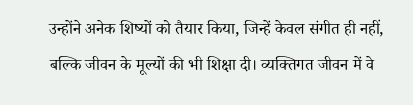उन्होंने अनेक शिष्यों को तैयार किया, जिन्हें केवल संगीत ही नहीं, बल्कि जीवन के मूल्यों की भी शिक्षा दी। व्यक्तिगत जीवन में वे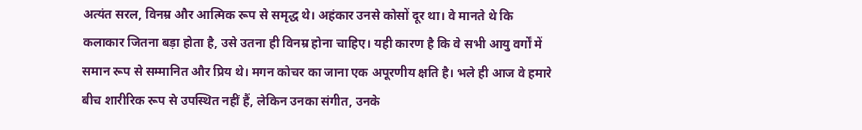अत्यंत सरल, विनम्र और आत्मिक रूप से समृद्ध थे। अहंकार उनसे कोसों दूर था। वे मानते थे कि कलाकार जितना बड़ा होता है, उसे उतना ही विनम्र होना चाहिए। यही कारण है कि वे सभी आयु वर्गों में समान रूप से सम्मानित और प्रिय थे। मगन कोचर का जाना एक अपूरणीय क्षति है। भले ही आज वे हमारे बीच शारीरिक रूप से उपस्थित नहीं हैं, लेकिन उनका संगीत, उनके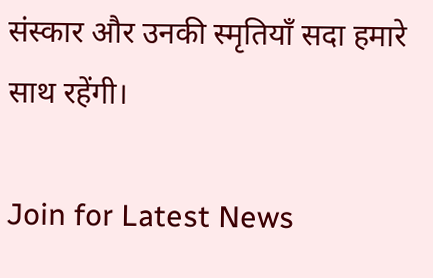संस्कार और उनकी स्मृतियाँ सदा हमारे साथ रहेंगी।

Join for Latest News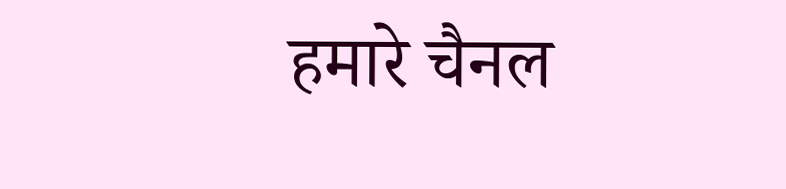हमारे चैनल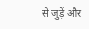से जुड़ें और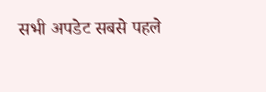सभी अपडेट सबसे पहले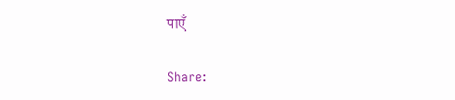पाएँ

Share: